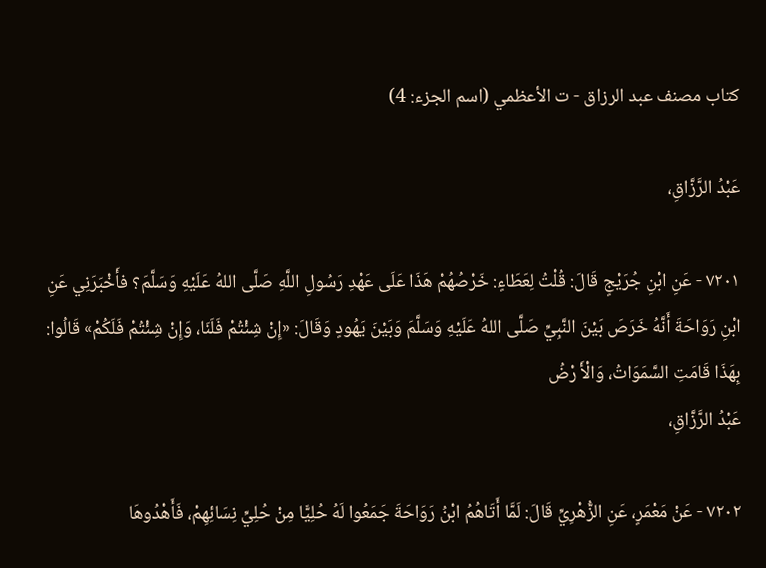كتاب مصنف عبد الرزاق - ت الأعظمي (اسم الجزء: 4)

عَبْدُ الرَّزَّاقِ،

٧٢٠١ - عَنِ ابْنِ جُرَيْجٍ قَالَ: قُلْتُ لِعَطَاءٍ: خَرْصُهُمْ هَذَا عَلَى عَهْدِ رَسُولِ اللَّهِ صَلَّى اللهُ عَلَيْهِ وَسَلَّمَ؟ فأَخْبَرَنِي عَنِ ابْنِ رَوَاحَةَ أَنَّهُ خَرَصَ بَيْنَ النَّبِيِّ صَلَّى اللهُ عَلَيْهِ وَسَلَّمَ وَبَيْنَ يَهُودٍ وَقَالَ: «إِنْ شِئْتُمْ فَلَنَا، وَإِنْ شِئْتُمْ فَلَكُمْ» قَالُوا: بِهَذَا قَامَتِ السَّمَوَاتُ، وَالْأَ رْضُ
عَبْدُ الرَّزَّاقِ،

٧٢٠٢ - عَنْ مَعْمَرٍ، عَنِ الزُّهْرِيِّ قَالَ: لَمَّا أَتَاهُمُ ابْنُ رَوَاحَةَ جَمَعُوا لَهُ حُلِيًّا مِنْ حُلِيِّ نِسَائِهِمْ، فَأَهْدُوهَا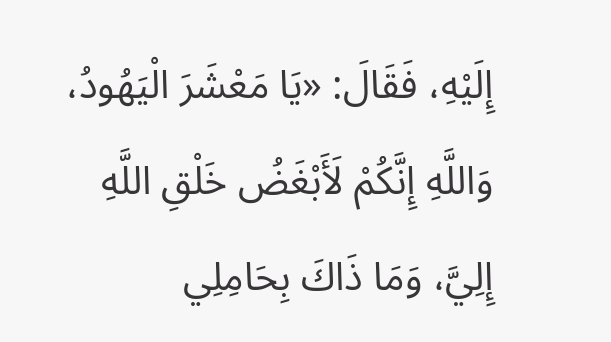إِلَيْهِ، فَقَالَ: «يَا مَعْشَرَ الْيَهُودُ، وَاللَّهِ إِنَّكُمْ لَأَبْغَضُ خَلْقِ اللَّهِ إِلِيَّ، وَمَا ذَاكَ بِحَامِلِي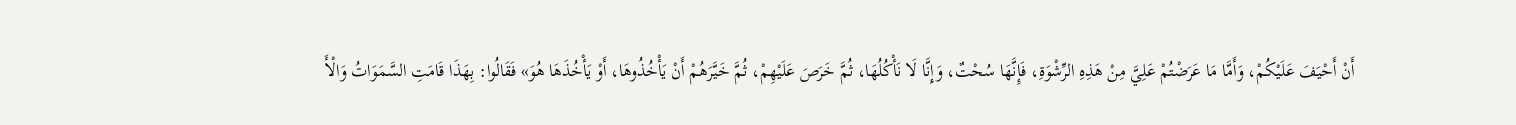أَنْ أَحْيَفَ عَلَيْكُمْ، وَأَمَّا مَا عَرَضْتُمْ عَلِيَّ مِنْ هَذِهِ الرِّشْوَةِ، فَإِنَّهَا سُحْتٌ، وَإِنَّا لَا نَأْكُلُهَا، ثُمَّ خَرَصَ عَلَيْهِمْ، ثُمَّ خَيَّرَهُمْ أَنْ يَأْخُذُوهَا، أَوْ يَأْخُذَهَا هُوَ» فَقَالُوا: بِهَذَا قَامَتِ السَّمَوَاتُ وَالْأَ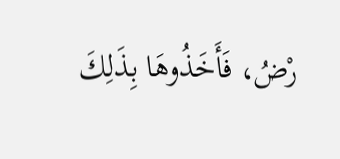رْضُ، فَأَخَذُوهَا بِذَلِكَ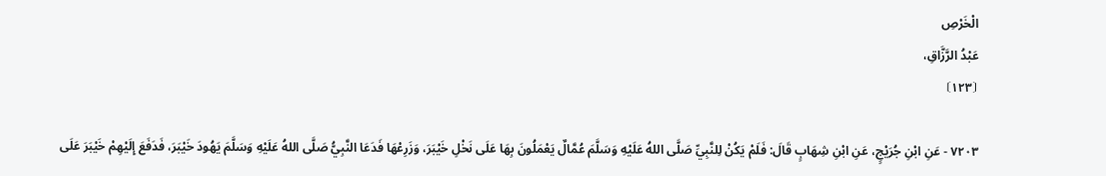الْخَرْصِ
عَبْدُ الرَّزَّاقِ،
⦗١٢٣⦘

٧٢٠٣ - عَنِ ابْنِ جُرَيْجٍ، عَنِ ابْنِ شِهَابٍ قَالَ: فَلَمْ يَكُنْ لِلنَّبِيِّ صَلَّى اللهُ عَلَيْهِ وَسَلَّمَ عُمَّالٌ يَعْمَلُونَ بِهَا عَلَى نَخْلِ خَيْبَرَ، وَزَرِعْهَا فَدَعَا النَّبِيُّ صَلَّى اللهُ عَلَيْهِ وَسَلَّمَ يَهُودَ خَيْبَرَ، فَدَفَعَ إِلَيْهِمْ خَيْبَرَ عَلَى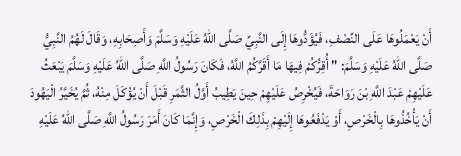أَنْ يَعْمَلُوهَا عَلَى النِّصْفِ، فَيُؤَدُّوهَا إِلَى النَّبِيِّ صَلَّى اللهُ عَلَيْهِ وَسَلَّمَ وَأَصِحَابِهِ، وَقَالَ لَهُمُ النَّبِيُّ صَلَّى اللهُ عَلَيْهِ وَسَلَّمَ: " أُقِرُّكُمْ فِيهَا مَا أَقَرَّكُمُ اللَّهُ، فَكَانَ رَسُولُ اللَّهِ صَلَّى اللهُ عَلَيْهِ وَسَلَّمَ يَبْعَثُ عَلَيْهِمْ عَبْدَ اللَّهِ بْنَ رَوَاحَةَ، فَيُخْرِصُ عَلَيْهِمْ حِينَ يَطِيبُ أَوَّلُ الثَّمَرِ قَبْلَ أَنْ يُؤْكَلَ مِنْهُ، ثُمَّ يُخَيَّرُ الْيَهُودَ أَنْ يَأْخُذُوهَا بِالْخَرْصِ، أَوْ يَدْفَعُوهَا إِلَيْهِمْ بِذَلِكَ الْخَرْصِ، وَإِنَّمَا كَانَ أَمَرَ رَسُولُ اللَّهِ صَلَّى اللهُ عَلَيْهِ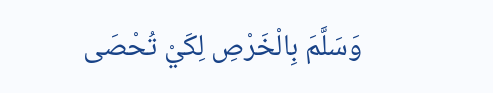وَسَلَّمَ بِالْخَرْصِ لِكَيْ تُحْصَى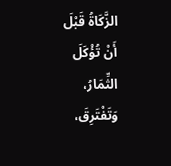الزَّكَاةُ قَبْلَ أَنْ تُؤْكَلَ الثِّمَارُ، وَتَفْتَرِقَ،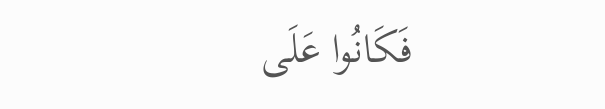فَكَانُوا عَلَى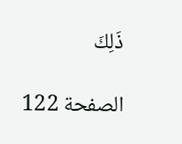ذَلِكَ

الصفحة 122